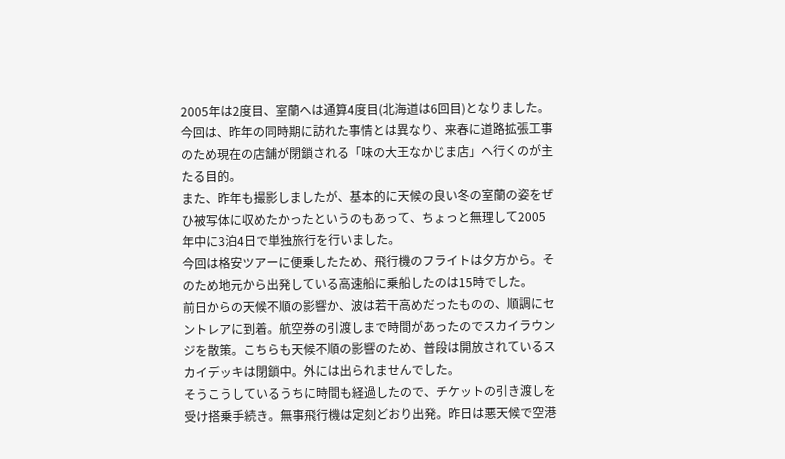2005年は2度目、室蘭へは通算4度目(北海道は6回目)となりました。
今回は、昨年の同時期に訪れた事情とは異なり、来春に道路拡張工事のため現在の店舗が閉鎖される「味の大王なかじま店」へ行くのが主たる目的。
また、昨年も撮影しましたが、基本的に天候の良い冬の室蘭の姿をぜひ被写体に収めたかったというのもあって、ちょっと無理して2005年中に3泊4日で単独旅行を行いました。
今回は格安ツアーに便乗したため、飛行機のフライトは夕方から。そのため地元から出発している高速船に乗船したのは15時でした。
前日からの天候不順の影響か、波は若干高めだったものの、順調にセントレアに到着。航空券の引渡しまで時間があったのでスカイラウンジを散策。こちらも天候不順の影響のため、普段は開放されているスカイデッキは閉鎖中。外には出られませんでした。
そうこうしているうちに時間も経過したので、チケットの引き渡しを受け搭乗手続き。無事飛行機は定刻どおり出発。昨日は悪天候で空港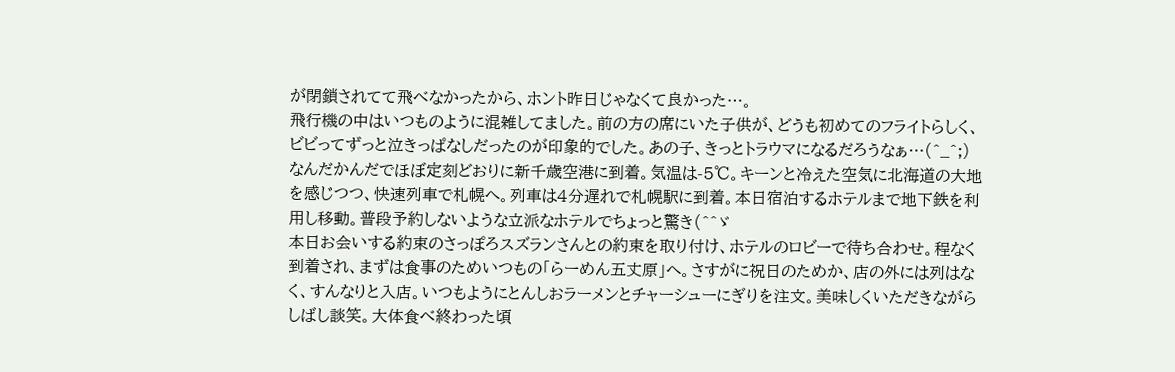が閉鎖されてて飛べなかったから、ホント昨日じゃなくて良かった…。
飛行機の中はいつものように混雑してました。前の方の席にいた子供が、どうも初めてのフライトらしく、ビビってずっと泣きっぱなしだったのが印象的でした。あの子、きっとトラウマになるだろうなぁ…(^_^;)
なんだかんだでほぼ定刻どおりに新千歳空港に到着。気温は-5℃。キーンと冷えた空気に北海道の大地を感じつつ、快速列車で札幌へ。列車は4分遅れで札幌駅に到着。本日宿泊するホテルまで地下鉄を利用し移動。普段予約しないような立派なホテルでちょっと驚き(^^ゞ
本日お会いする約束のさっぽろスズランさんとの約束を取り付け、ホテルのロビーで待ち合わせ。程なく到着され、まずは食事のためいつもの「らーめん五丈原」へ。さすがに祝日のためか、店の外には列はなく、すんなりと入店。いつもようにとんしおラーメンとチャーシューにぎりを注文。美味しくいただきながらしばし談笑。大体食べ終わった頃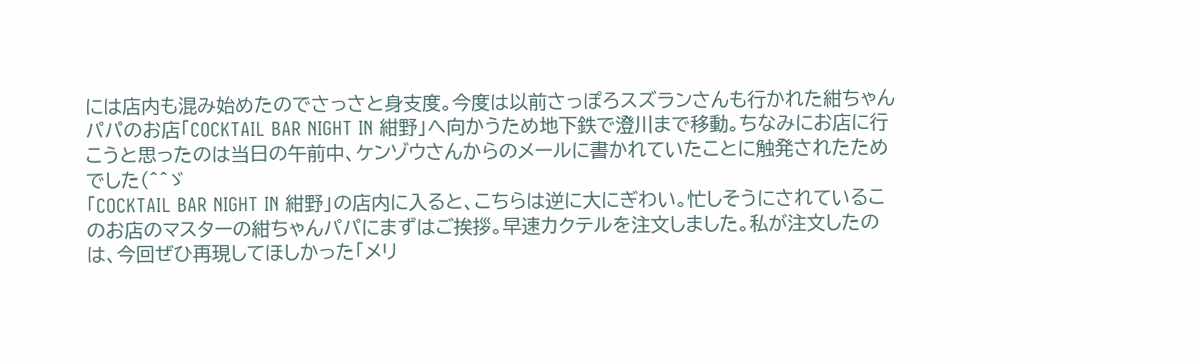には店内も混み始めたのでさっさと身支度。今度は以前さっぽろスズランさんも行かれた紺ちゃんパパのお店「COCKTAIL BAR NIGHT IN 紺野」へ向かうため地下鉄で澄川まで移動。ちなみにお店に行こうと思ったのは当日の午前中、ケンゾウさんからのメールに書かれていたことに触発されたためでした(^^ゞ
「COCKTAIL BAR NIGHT IN 紺野」の店内に入ると、こちらは逆に大にぎわい。忙しそうにされているこのお店のマスターの紺ちゃんパパにまずはご挨拶。早速カクテルを注文しました。私が注文したのは、今回ぜひ再現してほしかった「メリ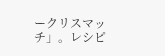ークリスマッチ」。レシピ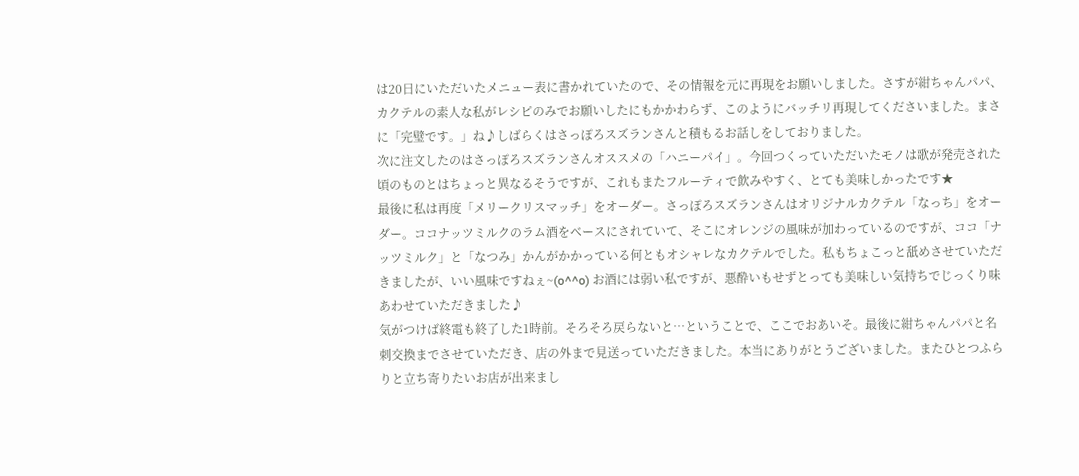は20日にいただいたメニュー表に書かれていたので、その情報を元に再現をお願いしました。さすが紺ちゃんパパ、カクテルの素人な私がレシピのみでお願いしたにもかかわらず、このようにバッチリ再現してくださいました。まさに「完璧です。」ね♪しばらくはさっぽろスズランさんと積もるお話しをしておりました。
次に注文したのはさっぽろスズランさんオススメの「ハニーパイ」。今回つくっていただいたモノは歌が発売された頃のものとはちょっと異なるそうですが、これもまたフルーティで飲みやすく、とても美味しかったです★
最後に私は再度「メリークリスマッチ」をオーダー。さっぽろスズランさんはオリジナルカクテル「なっち」をオーダー。ココナッツミルクのラム酒をベースにされていて、そこにオレンジの風味が加わっているのですが、ココ「ナッツミルク」と「なつみ」かんがかかっている何ともオシャレなカクテルでした。私もちょこっと舐めさせていただきましたが、いい風味ですねぇ~(o^^o) お酒には弱い私ですが、悪酔いもせずとっても美味しい気持ちでじっくり味あわせていただきました♪
気がつけば終電も終了した1時前。そろそろ戻らないと…ということで、ここでおあいそ。最後に紺ちゃんパパと名刺交換までさせていただき、店の外まで見送っていただきました。本当にありがとうございました。またひとつふらりと立ち寄りたいお店が出来まし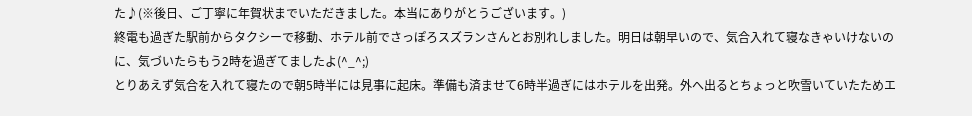た♪(※後日、ご丁寧に年賀状までいただきました。本当にありがとうございます。)
終電も過ぎた駅前からタクシーで移動、ホテル前でさっぽろスズランさんとお別れしました。明日は朝早いので、気合入れて寝なきゃいけないのに、気づいたらもう2時を過ぎてましたよ(^_^;)
とりあえず気合を入れて寝たので朝5時半には見事に起床。準備も済ませて6時半過ぎにはホテルを出発。外へ出るとちょっと吹雪いていたためエ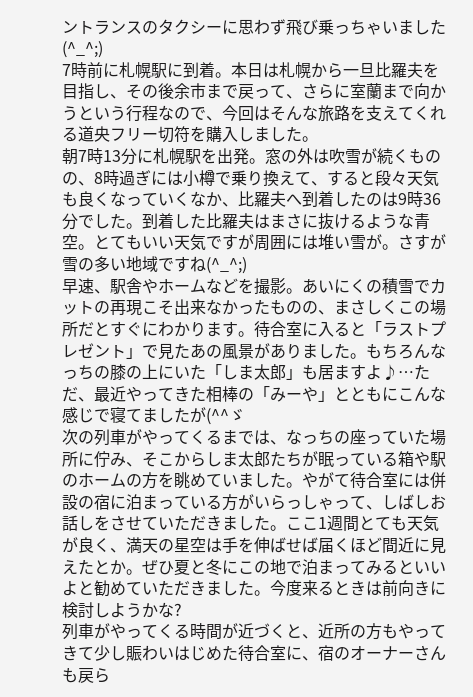ントランスのタクシーに思わず飛び乗っちゃいました(^_^;)
7時前に札幌駅に到着。本日は札幌から一旦比羅夫を目指し、その後余市まで戻って、さらに室蘭まで向かうという行程なので、今回はそんな旅路を支えてくれる道央フリー切符を購入しました。
朝7時13分に札幌駅を出発。窓の外は吹雪が続くものの、8時過ぎには小樽で乗り換えて、すると段々天気も良くなっていくなか、比羅夫へ到着したのは9時36分でした。到着した比羅夫はまさに抜けるような青空。とてもいい天気ですが周囲には堆い雪が。さすが雪の多い地域ですね(^_^;)
早速、駅舎やホームなどを撮影。あいにくの積雪でカットの再現こそ出来なかったものの、まさしくこの場所だとすぐにわかります。待合室に入ると「ラストプレゼント」で見たあの風景がありました。もちろんなっちの膝の上にいた「しま太郎」も居ますよ♪…ただ、最近やってきた相棒の「みーや」とともにこんな感じで寝てましたが(^^ゞ
次の列車がやってくるまでは、なっちの座っていた場所に佇み、そこからしま太郎たちが眠っている箱や駅のホームの方を眺めていました。やがて待合室には併設の宿に泊まっている方がいらっしゃって、しばしお話しをさせていただきました。ここ1週間とても天気が良く、満天の星空は手を伸ばせば届くほど間近に見えたとか。ぜひ夏と冬にこの地で泊まってみるといいよと勧めていただきました。今度来るときは前向きに検討しようかな?
列車がやってくる時間が近づくと、近所の方もやってきて少し賑わいはじめた待合室に、宿のオーナーさんも戻ら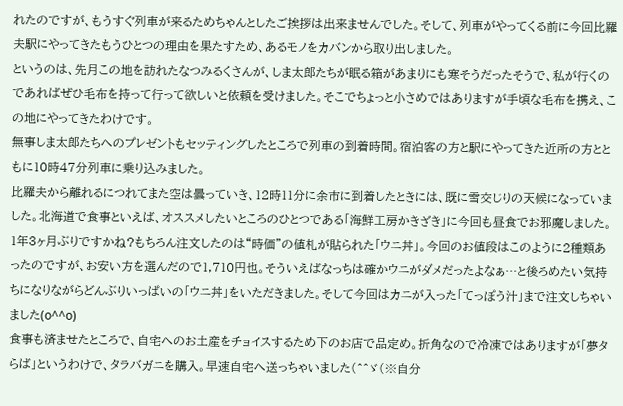れたのですが、もうすぐ列車が来るためちゃんとしたご挨拶は出来ませんでした。そして、列車がやってくる前に今回比羅夫駅にやってきたもうひとつの理由を果たすため、あるモノをカバンから取り出しました。
というのは、先月この地を訪れたなつみるくさんが、しま太郎たちが眠る箱があまりにも寒そうだったそうで、私が行くのであればぜひ毛布を持って行って欲しいと依頼を受けました。そこでちょっと小さめではありますが手頃な毛布を携え、この地にやってきたわけです。
無事しま太郎たちへのプレゼントもセッティングしたところで列車の到着時間。宿泊客の方と駅にやってきた近所の方とともに10時47分列車に乗り込みました。
比羅夫から離れるにつれてまた空は曇っていき、12時11分に余市に到着したときには、既に雪交じりの天候になっていました。北海道で食事といえば、オススメしたいところのひとつである「海鮮工房かきざき」に今回も昼食でお邪魔しました。1年3ヶ月ぶりですかね?もちろん注文したのは“時価”の値札が貼られた「ウニ丼」。今回のお値段はこのように2種類あったのですが、お安い方を選んだので1,710円也。そういえばなっちは確かウニがダメだったよなぁ…と後ろめたい気持ちになりながらどんぶりいっぱいの「ウニ丼」をいただきました。そして今回はカニが入った「てっぽう汁」まで注文しちゃいました(o^^o)
食事も済ませたところで、自宅へのお土産をチョイスするため下のお店で品定め。折角なので冷凍ではありますが「夢タらば」というわけで、タラバガニを購入。早速自宅へ送っちゃいました(^^ゞ(※自分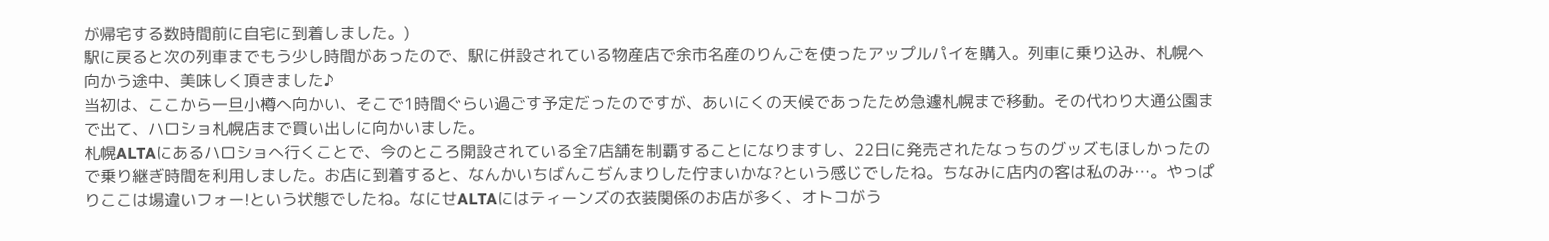が帰宅する数時間前に自宅に到着しました。)
駅に戻ると次の列車までもう少し時間があったので、駅に併設されている物産店で余市名産のりんごを使ったアップルパイを購入。列車に乗り込み、札幌へ向かう途中、美味しく頂きました♪
当初は、ここから一旦小樽へ向かい、そこで1時間ぐらい過ごす予定だったのですが、あいにくの天候であったため急遽札幌まで移動。その代わり大通公園まで出て、ハロショ札幌店まで買い出しに向かいました。
札幌ALTAにあるハロショへ行くことで、今のところ開設されている全7店舗を制覇することになりますし、22日に発売されたなっちのグッズもほしかったので乗り継ぎ時間を利用しました。お店に到着すると、なんかいちばんこぢんまりした佇まいかな?という感じでしたね。ちなみに店内の客は私のみ…。やっぱりここは場違いフォー!という状態でしたね。なにせALTAにはティーンズの衣装関係のお店が多く、オトコがう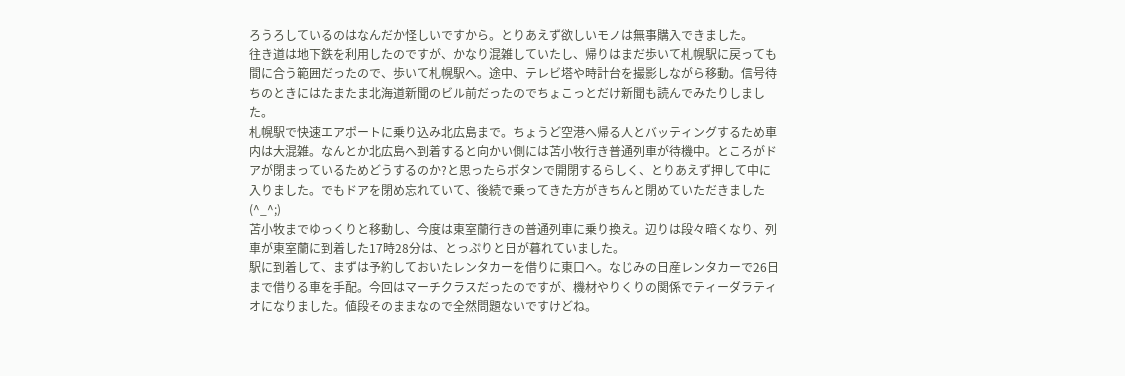ろうろしているのはなんだか怪しいですから。とりあえず欲しいモノは無事購入できました。
往き道は地下鉄を利用したのですが、かなり混雑していたし、帰りはまだ歩いて札幌駅に戻っても間に合う範囲だったので、歩いて札幌駅へ。途中、テレビ塔や時計台を撮影しながら移動。信号待ちのときにはたまたま北海道新聞のビル前だったのでちょこっとだけ新聞も読んでみたりしました。
札幌駅で快速エアポートに乗り込み北広島まで。ちょうど空港へ帰る人とバッティングするため車内は大混雑。なんとか北広島へ到着すると向かい側には苫小牧行き普通列車が待機中。ところがドアが閉まっているためどうするのか?と思ったらボタンで開閉するらしく、とりあえず押して中に入りました。でもドアを閉め忘れていて、後続で乗ってきた方がきちんと閉めていただきました(^_^;)
苫小牧までゆっくりと移動し、今度は東室蘭行きの普通列車に乗り換え。辺りは段々暗くなり、列車が東室蘭に到着した17時28分は、とっぷりと日が暮れていました。
駅に到着して、まずは予約しておいたレンタカーを借りに東口へ。なじみの日産レンタカーで26日まで借りる車を手配。今回はマーチクラスだったのですが、機材やりくりの関係でティーダラティオになりました。値段そのままなので全然問題ないですけどね。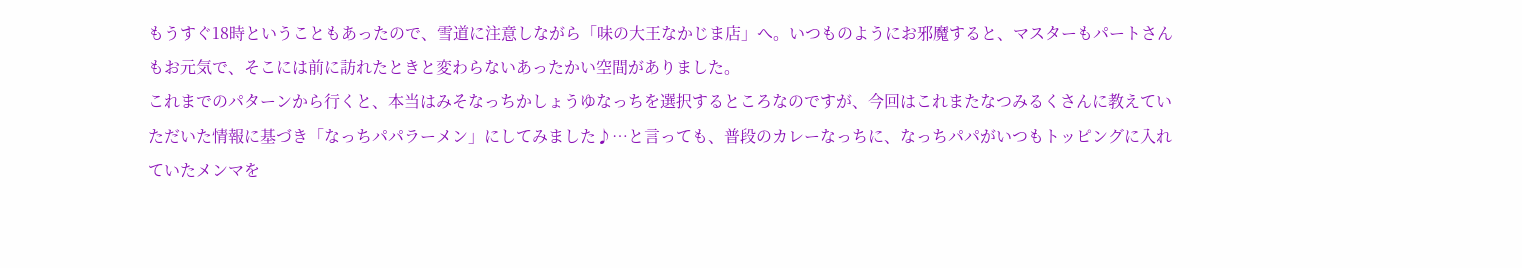もうすぐ18時ということもあったので、雪道に注意しながら「味の大王なかじま店」へ。いつものようにお邪魔すると、マスターもパートさんもお元気で、そこには前に訪れたときと変わらないあったかい空間がありました。
これまでのパターンから行くと、本当はみそなっちかしょうゆなっちを選択するところなのですが、今回はこれまたなつみるくさんに教えていただいた情報に基づき「なっちパパラーメン」にしてみました♪…と言っても、普段のカレーなっちに、なっちパパがいつもトッピングに入れていたメンマを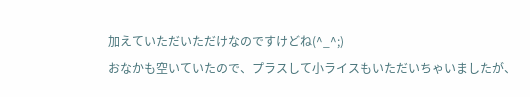加えていただいただけなのですけどね(^_^;)
おなかも空いていたので、プラスして小ライスもいただいちゃいましたが、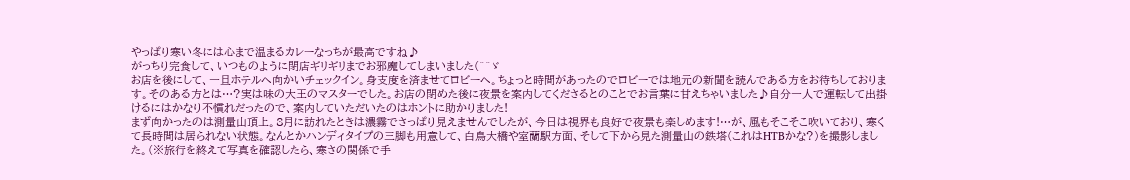やっぱり寒い冬には心まで温まるカレーなっちが最高ですね♪
がっちり完食して、いつものように閉店ギリギリまでお邪魔してしまいました(^^ゞ
お店を後にして、一旦ホテルへ向かいチェックイン。身支度を済ませてロビーへ。ちょっと時間があったのでロビーでは地元の新聞を読んである方をお待ちしております。そのある方とは…?実は味の大王のマスターでした。お店の閉めた後に夜景を案内してくださるとのことでお言葉に甘えちゃいました♪自分一人で運転して出掛けるにはかなり不慣れだったので、案内していただいたのはホントに助かりました!
まず向かったのは測量山頂上。8月に訪れたときは濃霧でさっぱり見えませんでしたが、今日は視界も良好で夜景も楽しめます!…が、風もそこそこ吹いており、寒くて長時間は居られない状態。なんとかハンディタイプの三脚も用意して、白鳥大橋や室蘭駅方面、そして下から見た測量山の鉄塔(これはHTBかな?)を撮影しました。(※旅行を終えて写真を確認したら、寒さの関係で手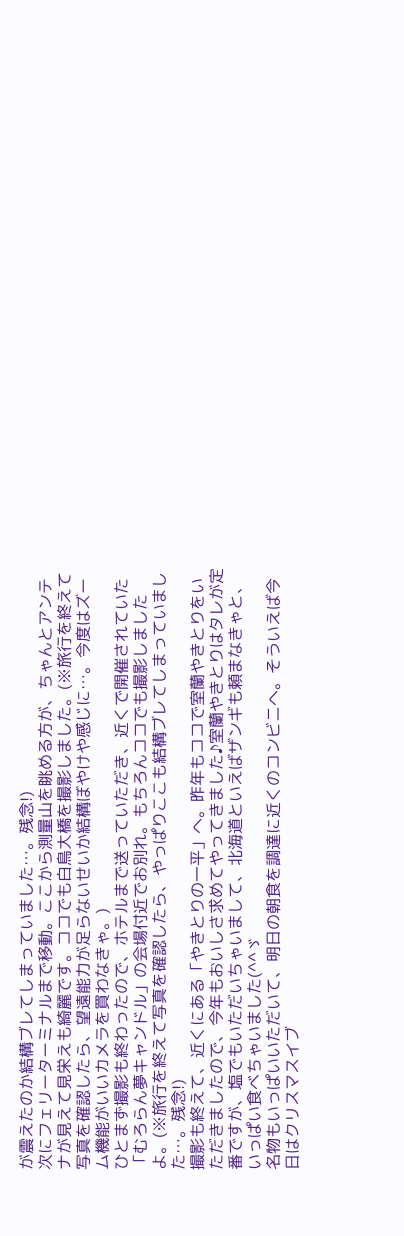が震えたのか結構ブレてしまっていました…。残念!)
次にフェリーターミナルまで移動。ここから測量山を眺める方が、ちゃんとアンテナが見えて見栄えも綺麗です。ココでも白鳥大橋を撮影しました。(※旅行を終えて写真を確認したら、望遠能力が足らないせいか結構ぼやけや感じに…。今度はズーム機能がいいカメラを買わなきゃ。)
ひとまず撮影も終わったので、ホテルまで送っていただき、近くで開催されていた「むろらん夢キャンドル」の会場付近でお別れ。もちろんココでも撮影しましたよ。(※旅行を終えて写真を確認したら、やっぱりここも結構ブレてしまっていました…。残念!)
撮影も終えて、近くにある「やきとりの一平」へ。昨年もココで室蘭やきとりをいただきましたので、今年もおいしさ求めてやってきました♪室蘭やきとりはタレが定番ですが、塩でもいただいちゃいまして、北海道といえばザンギも頼まなきゃと、いっぱい食べちゃいました(^^ゞ
名物もいっぱいいただいて、明日の朝食を調達に近くのコンビニへ。そういえば今日はクリスマスイブ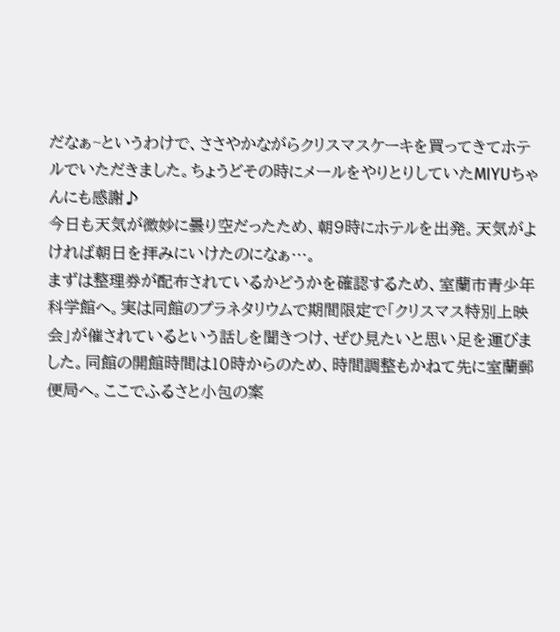だなぁ~というわけで、ささやかながらクリスマスケーキを買ってきてホテルでいただきました。ちょうどその時にメールをやりとりしていたMIYUちゃんにも感謝♪
今日も天気が微妙に曇り空だったため、朝9時にホテルを出発。天気がよければ朝日を拝みにいけたのになぁ…。
まずは整理券が配布されているかどうかを確認するため、室蘭市青少年科学館へ。実は同館のプラネタリウムで期間限定で「クリスマス特別上映会」が催されているという話しを聞きつけ、ぜひ見たいと思い足を運びました。同館の開館時間は10時からのため、時間調整もかねて先に室蘭郵便局へ。ここでふるさと小包の案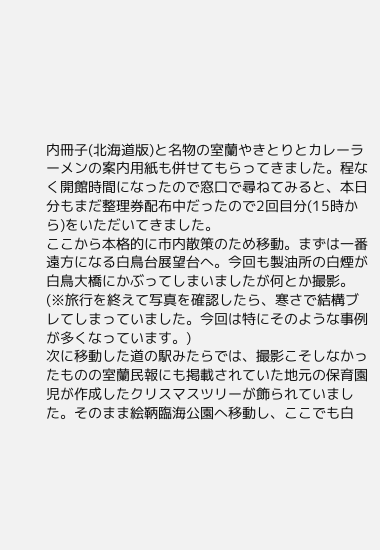内冊子(北海道版)と名物の室蘭やきとりとカレーラーメンの案内用紙も併せてもらってきました。程なく開館時間になったので窓口で尋ねてみると、本日分もまだ整理券配布中だったので2回目分(15時から)をいただいてきました。
ここから本格的に市内散策のため移動。まずは一番遠方になる白鳥台展望台へ。今回も製油所の白煙が白鳥大橋にかぶってしまいましたが何とか撮影。(※旅行を終えて写真を確認したら、寒さで結構ブレてしまっていました。今回は特にそのような事例が多くなっています。)
次に移動した道の駅みたらでは、撮影こそしなかったものの室蘭民報にも掲載されていた地元の保育園児が作成したクリスマスツリーが飾られていました。そのまま絵鞆臨海公園へ移動し、ここでも白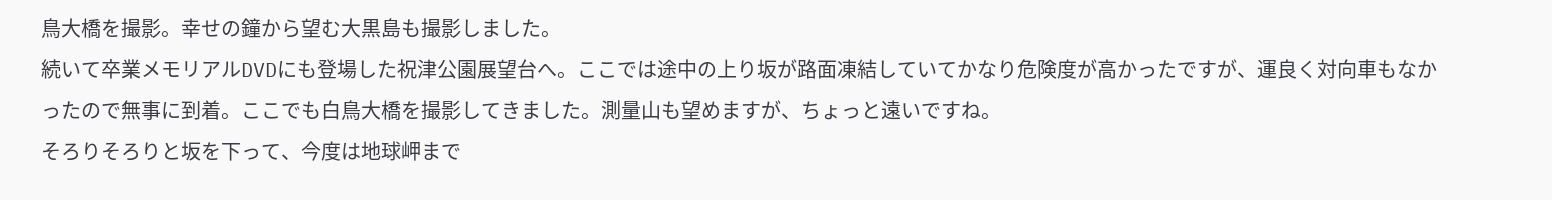鳥大橋を撮影。幸せの鐘から望む大黒島も撮影しました。
続いて卒業メモリアルDVDにも登場した祝津公園展望台へ。ここでは途中の上り坂が路面凍結していてかなり危険度が高かったですが、運良く対向車もなかったので無事に到着。ここでも白鳥大橋を撮影してきました。測量山も望めますが、ちょっと遠いですね。
そろりそろりと坂を下って、今度は地球岬まで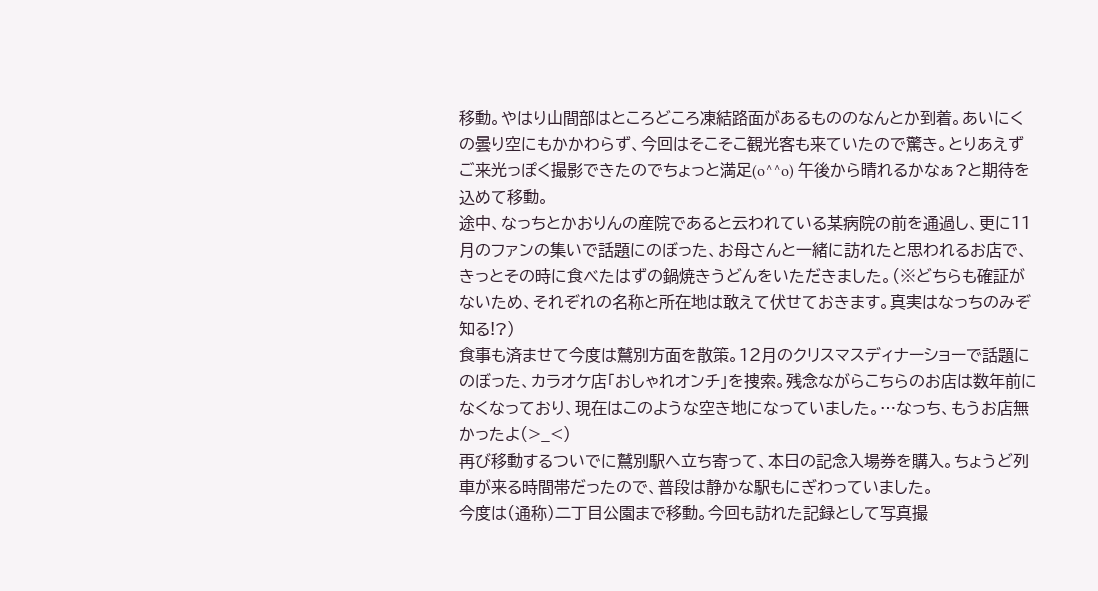移動。やはり山間部はところどころ凍結路面があるもののなんとか到着。あいにくの曇り空にもかかわらず、今回はそこそこ観光客も来ていたので驚き。とりあえずご来光っぽく撮影できたのでちょっと満足(o^^o) 午後から晴れるかなぁ?と期待を込めて移動。
途中、なっちとかおりんの産院であると云われている某病院の前を通過し、更に11月のファンの集いで話題にのぼった、お母さんと一緒に訪れたと思われるお店で、きっとその時に食べたはずの鍋焼きうどんをいただきました。(※どちらも確証がないため、それぞれの名称と所在地は敢えて伏せておきます。真実はなっちのみぞ知る!?)
食事も済ませて今度は鷲別方面を散策。12月のクリスマスディナーショーで話題にのぼった、カラオケ店「おしゃれオンチ」を捜索。残念ながらこちらのお店は数年前になくなっており、現在はこのような空き地になっていました。…なっち、もうお店無かったよ(>_<)
再び移動するついでに鷲別駅へ立ち寄って、本日の記念入場券を購入。ちょうど列車が来る時間帯だったので、普段は静かな駅もにぎわっていました。
今度は(通称)二丁目公園まで移動。今回も訪れた記録として写真撮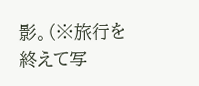影。(※旅行を終えて写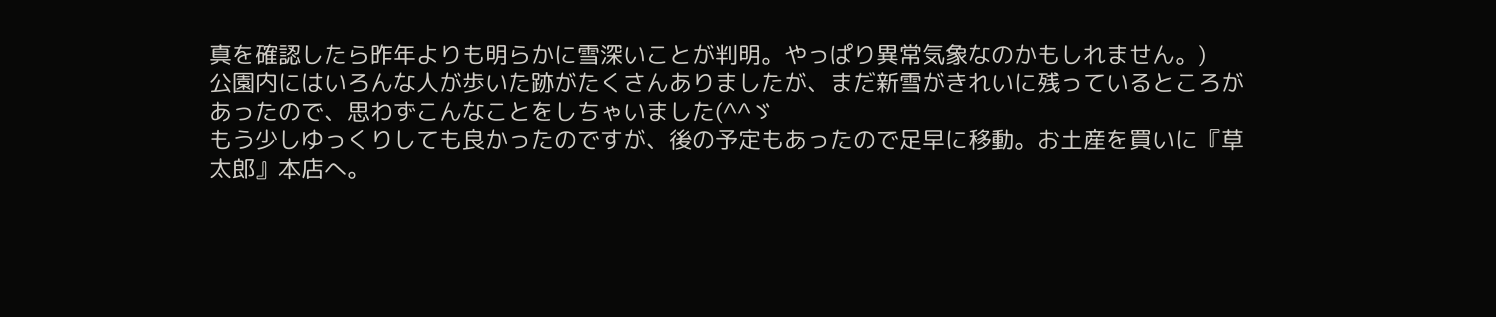真を確認したら昨年よりも明らかに雪深いことが判明。やっぱり異常気象なのかもしれません。)
公園内にはいろんな人が歩いた跡がたくさんありましたが、まだ新雪がきれいに残っているところがあったので、思わずこんなことをしちゃいました(^^ゞ
もう少しゆっくりしても良かったのですが、後の予定もあったので足早に移動。お土産を買いに『草太郎』本店へ。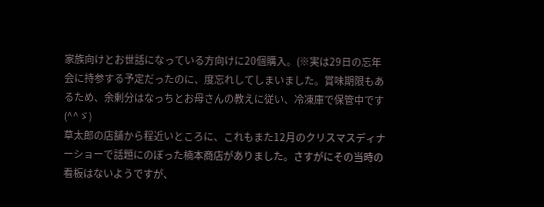家族向けとお世話になっている方向けに20個購入。(※実は29日の忘年会に持参する予定だったのに、度忘れしてしまいました。賞味期限もあるため、余剰分はなっちとお母さんの教えに従い、冷凍庫で保管中です(^^ゞ)
草太郎の店舗から程近いところに、これもまた12月のクリスマスディナーショーで話題にのぼった楠本商店がありました。さすがにその当時の看板はないようですが、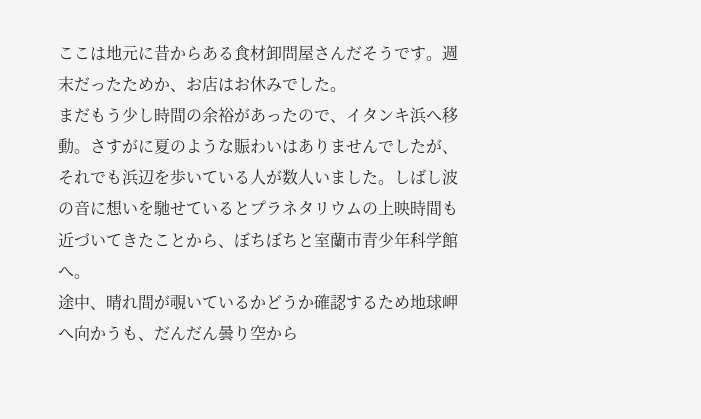ここは地元に昔からある食材卸問屋さんだそうです。週末だったためか、お店はお休みでした。
まだもう少し時間の余裕があったので、イタンキ浜へ移動。さすがに夏のような賑わいはありませんでしたが、それでも浜辺を歩いている人が数人いました。しばし波の音に想いを馳せているとプラネタリウムの上映時間も近づいてきたことから、ぼちぼちと室蘭市青少年科学館へ。
途中、晴れ間が覗いているかどうか確認するため地球岬へ向かうも、だんだん曇り空から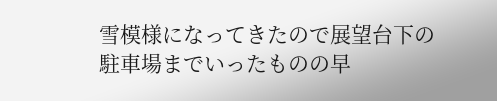雪模様になってきたので展望台下の駐車場までいったものの早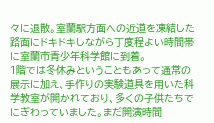々に退散。室蘭駅方面への近道を凍結した路面にドキドキしながら丁度程よい時間帯に室蘭市青少年科学館に到着。
1階では冬休みということもあって通常の展示に加え、手作りの実験道具を用いた科学教室が開かれており、多くの子供たちでにぎわっていました。まだ開演時間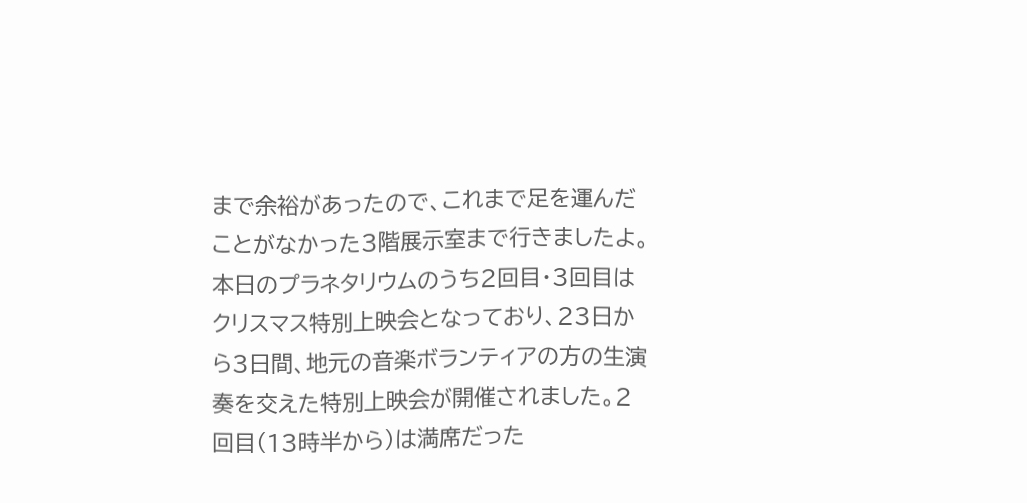まで余裕があったので、これまで足を運んだことがなかった3階展示室まで行きましたよ。
本日のプラネタリウムのうち2回目・3回目はクリスマス特別上映会となっており、23日から3日間、地元の音楽ボランティアの方の生演奏を交えた特別上映会が開催されました。2回目(13時半から)は満席だった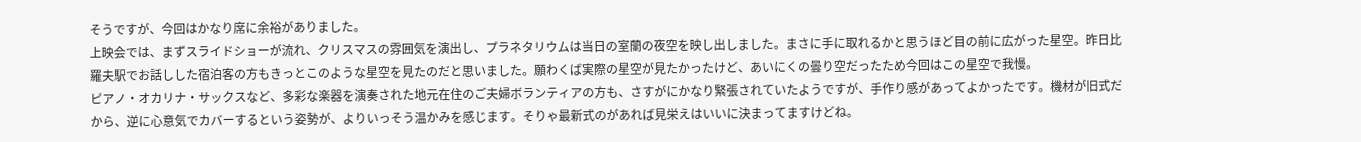そうですが、今回はかなり席に余裕がありました。
上映会では、まずスライドショーが流れ、クリスマスの雰囲気を演出し、プラネタリウムは当日の室蘭の夜空を映し出しました。まさに手に取れるかと思うほど目の前に広がった星空。昨日比羅夫駅でお話しした宿泊客の方もきっとこのような星空を見たのだと思いました。願わくば実際の星空が見たかったけど、あいにくの曇り空だったため今回はこの星空で我慢。
ピアノ・オカリナ・サックスなど、多彩な楽器を演奏された地元在住のご夫婦ボランティアの方も、さすがにかなり緊張されていたようですが、手作り感があってよかったです。機材が旧式だから、逆に心意気でカバーするという姿勢が、よりいっそう温かみを感じます。そりゃ最新式のがあれば見栄えはいいに決まってますけどね。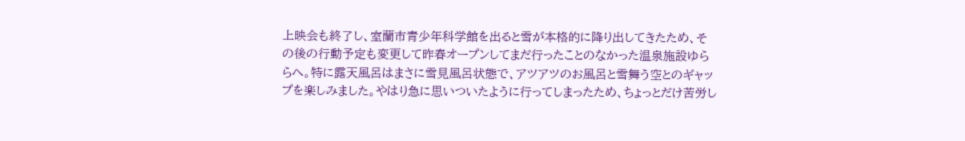上映会も終了し、室蘭市青少年科学館を出ると雪が本格的に降り出してきたため、その後の行動予定も変更して昨春オープンしてまだ行ったことのなかった温泉施設ゆららへ。特に露天風呂はまさに雪見風呂状態で、アツアツのお風呂と雪舞う空とのギャップを楽しみました。やはり急に思いついたように行ってしまったため、ちょっとだけ苦労し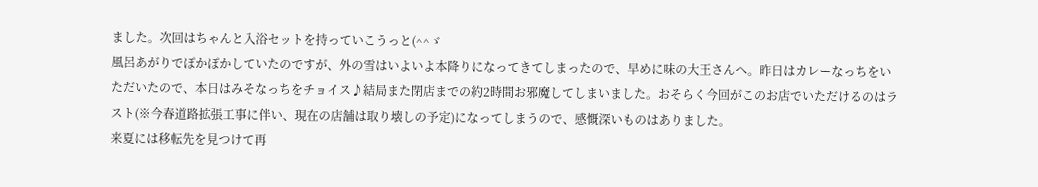ました。次回はちゃんと入浴セットを持っていこうっと(^^ゞ
風呂あがりでぽかぽかしていたのですが、外の雪はいよいよ本降りになってきてしまったので、早めに味の大王さんへ。昨日はカレーなっちをいただいたので、本日はみそなっちをチョイス♪結局また閉店までの約2時間お邪魔してしまいました。おそらく今回がこのお店でいただけるのはラスト(※今春道路拡張工事に伴い、現在の店舗は取り壊しの予定)になってしまうので、感慨深いものはありました。
来夏には移転先を見つけて再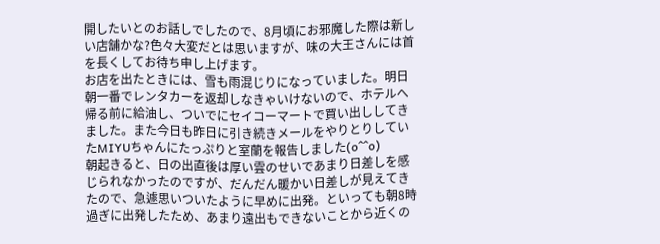開したいとのお話しでしたので、8月頃にお邪魔した際は新しい店舗かな?色々大変だとは思いますが、味の大王さんには首を長くしてお待ち申し上げます。
お店を出たときには、雪も雨混じりになっていました。明日朝一番でレンタカーを返却しなきゃいけないので、ホテルへ帰る前に給油し、ついでにセイコーマートで買い出ししてきました。また今日も昨日に引き続きメールをやりとりしていたMIYUちゃんにたっぷりと室蘭を報告しました(o^^o)
朝起きると、日の出直後は厚い雲のせいであまり日差しを感じられなかったのですが、だんだん暖かい日差しが見えてきたので、急遽思いついたように早めに出発。といっても朝8時過ぎに出発したため、あまり遠出もできないことから近くの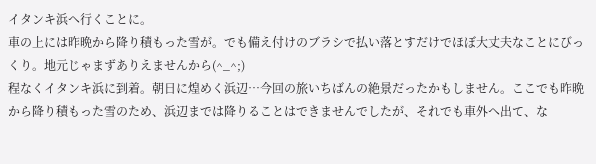イタンキ浜へ行くことに。
車の上には昨晩から降り積もった雪が。でも備え付けのブラシで払い落とすだけでほぼ大丈夫なことにびっくり。地元じゃまずありえませんから(^_^;)
程なくイタンキ浜に到着。朝日に煌めく浜辺…今回の旅いちばんの絶景だったかもしません。ここでも昨晩から降り積もった雪のため、浜辺までは降りることはできませんでしたが、それでも車外へ出て、な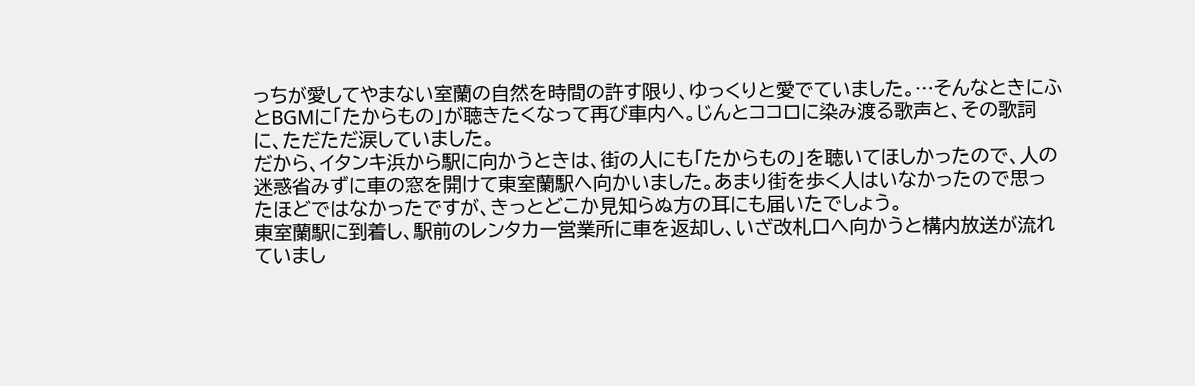っちが愛してやまない室蘭の自然を時間の許す限り、ゆっくりと愛でていました。…そんなときにふとBGMに「たからもの」が聴きたくなって再び車内へ。じんとココロに染み渡る歌声と、その歌詞に、ただただ涙していました。
だから、イタンキ浜から駅に向かうときは、街の人にも「たからもの」を聴いてほしかったので、人の迷惑省みずに車の窓を開けて東室蘭駅へ向かいました。あまり街を歩く人はいなかったので思ったほどではなかったですが、きっとどこか見知らぬ方の耳にも届いたでしょう。
東室蘭駅に到着し、駅前のレンタカー営業所に車を返却し、いざ改札口へ向かうと構内放送が流れていまし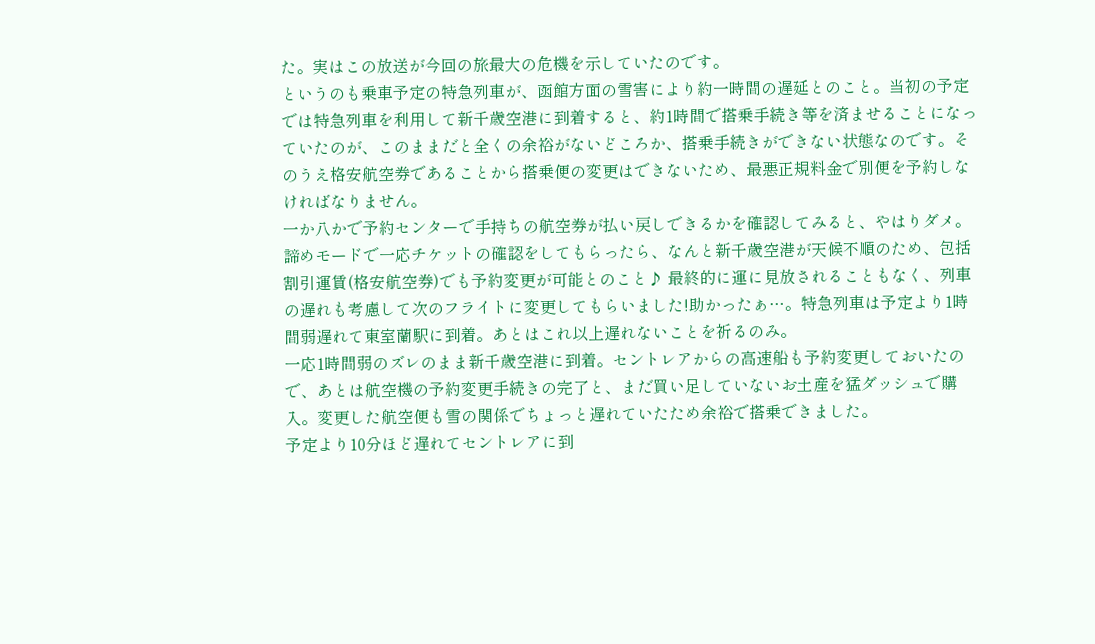た。実はこの放送が今回の旅最大の危機を示していたのです。
というのも乗車予定の特急列車が、函館方面の雪害により約一時間の遅延とのこと。当初の予定では特急列車を利用して新千歳空港に到着すると、約1時間で搭乗手続き等を済ませることになっていたのが、このままだと全くの余裕がないどころか、搭乗手続きができない状態なのです。そのうえ格安航空券であることから搭乗便の変更はできないため、最悪正規料金で別便を予約しなければなりません。
一か八かで予約センターで手持ちの航空券が払い戻しできるかを確認してみると、やはりダメ。諦めモードで一応チケットの確認をしてもらったら、なんと新千歳空港が天候不順のため、包括割引運賃(格安航空券)でも予約変更が可能とのこと♪ 最終的に運に見放されることもなく、列車の遅れも考慮して次のフライトに変更してもらいました!助かったぁ…。特急列車は予定より1時間弱遅れて東室蘭駅に到着。あとはこれ以上遅れないことを祈るのみ。
一応1時間弱のズレのまま新千歳空港に到着。セントレアからの高速船も予約変更しておいたので、あとは航空機の予約変更手続きの完了と、まだ買い足していないお土産を猛ダッシュで購入。変更した航空便も雪の関係でちょっと遅れていたため余裕で搭乗できました。
予定より10分ほど遅れてセントレアに到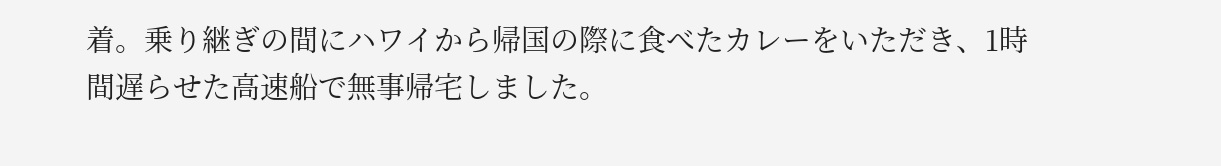着。乗り継ぎの間にハワイから帰国の際に食べたカレーをいただき、1時間遅らせた高速船で無事帰宅しました。